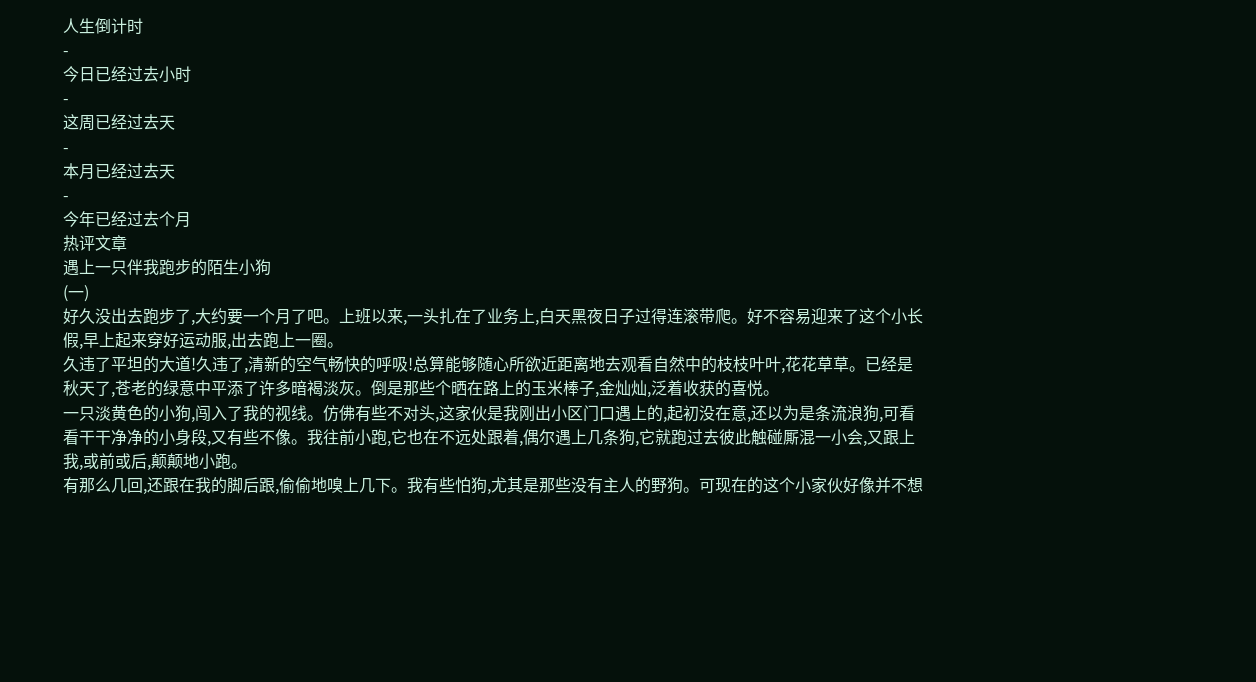人生倒计时
-
今日已经过去小时
-
这周已经过去天
-
本月已经过去天
-
今年已经过去个月
热评文章
遇上一只伴我跑步的陌生小狗
(一)
好久没出去跑步了,大约要一个月了吧。上班以来,一头扎在了业务上,白天黑夜日子过得连滚带爬。好不容易迎来了这个小长假,早上起来穿好运动服,出去跑上一圈。
久违了平坦的大道!久违了,清新的空气畅快的呼吸!总算能够随心所欲近距离地去观看自然中的枝枝叶叶,花花草草。已经是秋天了,苍老的绿意中平添了许多暗褐淡灰。倒是那些个晒在路上的玉米棒子,金灿灿,泛着收获的喜悦。
一只淡黄色的小狗,闯入了我的视线。仿佛有些不对头,这家伙是我刚出小区门口遇上的,起初没在意,还以为是条流浪狗,可看看干干净净的小身段,又有些不像。我往前小跑,它也在不远处跟着,偶尔遇上几条狗,它就跑过去彼此触碰厮混一小会,又跟上我,或前或后,颠颠地小跑。
有那么几回,还跟在我的脚后跟,偷偷地嗅上几下。我有些怕狗,尤其是那些没有主人的野狗。可现在的这个小家伙好像并不想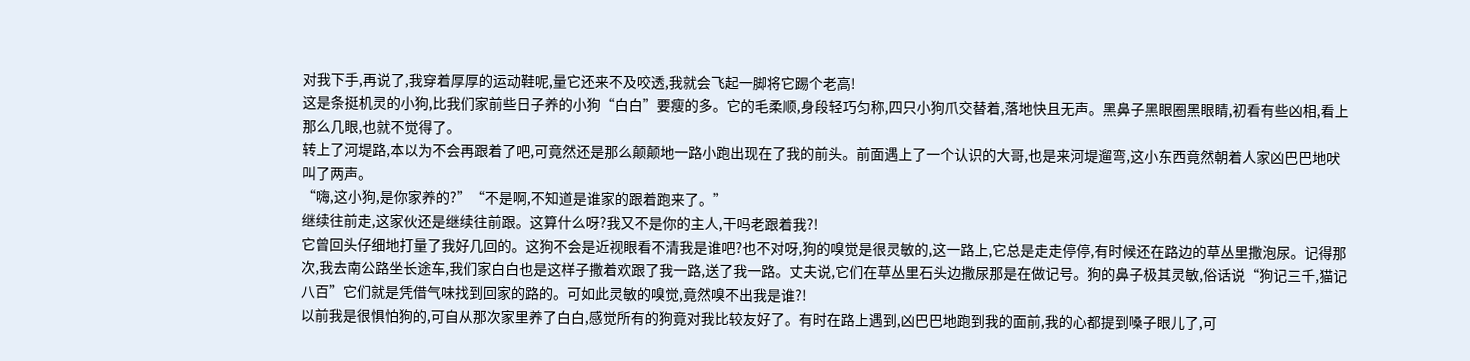对我下手,再说了,我穿着厚厚的运动鞋呢,量它还来不及咬透,我就会飞起一脚将它踢个老高!
这是条挺机灵的小狗,比我们家前些日子养的小狗“白白”要瘦的多。它的毛柔顺,身段轻巧匀称,四只小狗爪交替着,落地快且无声。黑鼻子黑眼圈黑眼睛,初看有些凶相,看上那么几眼,也就不觉得了。
转上了河堤路,本以为不会再跟着了吧,可竟然还是那么颠颠地一路小跑出现在了我的前头。前面遇上了一个认识的大哥,也是来河堤遛弯,这小东西竟然朝着人家凶巴巴地吠叫了两声。
“嗨,这小狗,是你家养的?”“不是啊,不知道是谁家的跟着跑来了。”
继续往前走,这家伙还是继续往前跟。这算什么呀?我又不是你的主人,干吗老跟着我?!
它曾回头仔细地打量了我好几回的。这狗不会是近视眼看不清我是谁吧?也不对呀,狗的嗅觉是很灵敏的,这一路上,它总是走走停停,有时候还在路边的草丛里撒泡尿。记得那次,我去南公路坐长途车,我们家白白也是这样子撒着欢跟了我一路,送了我一路。丈夫说,它们在草丛里石头边撒尿那是在做记号。狗的鼻子极其灵敏,俗话说“狗记三千,猫记八百”它们就是凭借气味找到回家的路的。可如此灵敏的嗅觉,竟然嗅不出我是谁?!
以前我是很惧怕狗的,可自从那次家里养了白白,感觉所有的狗竟对我比较友好了。有时在路上遇到,凶巴巴地跑到我的面前,我的心都提到嗓子眼儿了,可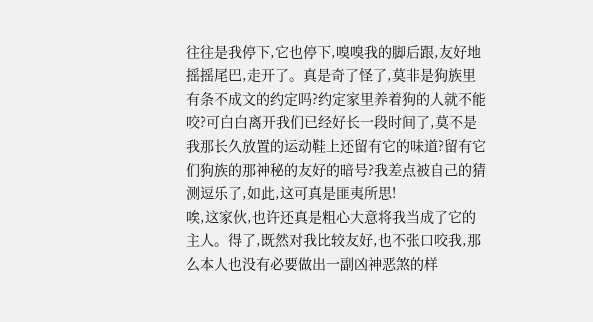往往是我停下,它也停下,嗅嗅我的脚后跟,友好地摇摇尾巴,走开了。真是奇了怪了,莫非是狗族里有条不成文的约定吗?约定家里养着狗的人就不能咬?可白白离开我们已经好长一段时间了,莫不是我那长久放置的运动鞋上还留有它的味道?留有它们狗族的那神秘的友好的暗号?我差点被自己的猜测逗乐了,如此,这可真是匪夷所思!
唉,这家伙,也许还真是粗心大意将我当成了它的主人。得了,既然对我比较友好,也不张口咬我,那么本人也没有必要做出一副凶神恶煞的样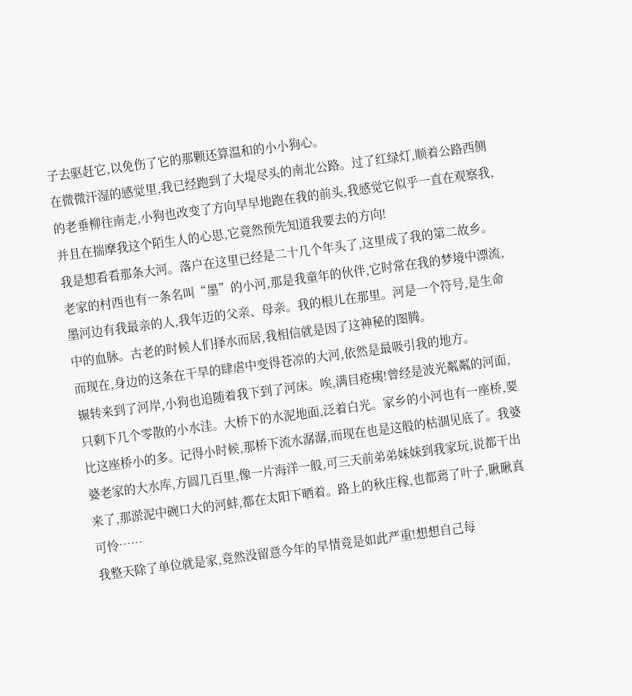子去驱赶它,以免伤了它的那颗还算温和的小小狗心。
在微微汗湿的感觉里,我已经跑到了大堤尽头的南北公路。过了红绿灯,顺着公路西侧的老垂柳往南走,小狗也改变了方向早早地跑在我的前头,我感觉它似乎一直在观察我,并且在揣摩我这个陌生人的心思,它竟然预先知道我要去的方向!
我是想看看那条大河。落户在这里已经是二十几个年头了,这里成了我的第二故乡。老家的村西也有一条名叫“墨”的小河,那是我童年的伙伴,它时常在我的梦境中漂流,墨河边有我最亲的人,我年迈的父亲、母亲。我的根儿在那里。河是一个符号,是生命中的血脉。古老的时候人们择水而居,我相信就是因了这神秘的图腾。
而现在,身边的这条在干旱的肆虐中变得苍凉的大河,依然是最吸引我的地方。
辗转来到了河岸,小狗也追随着我下到了河床。唉,满目疮痍!曾经是波光粼粼的河面,只剩下几个零散的小水洼。大桥下的水泥地面,泛着白光。家乡的小河也有一座桥,要比这座桥小的多。记得小时候,那桥下流水潺潺,而现在也是这般的枯涸见底了。我婆婆老家的大水库,方圆几百里,像一片海洋一般,可三天前弟弟妹妹到我家玩,说都干出来了,那淤泥中碗口大的河蚌,都在太阳下晒着。路上的秋庄稼,也都蔫了叶子,瞅瞅真可怜……
我整天除了单位就是家,竟然没留意今年的旱情竟是如此严重!想想自己每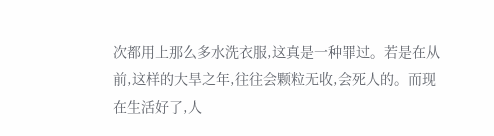次都用上那么多水洗衣服,这真是一种罪过。若是在从前,这样的大旱之年,往往会颗粒无收,会死人的。而现在生活好了,人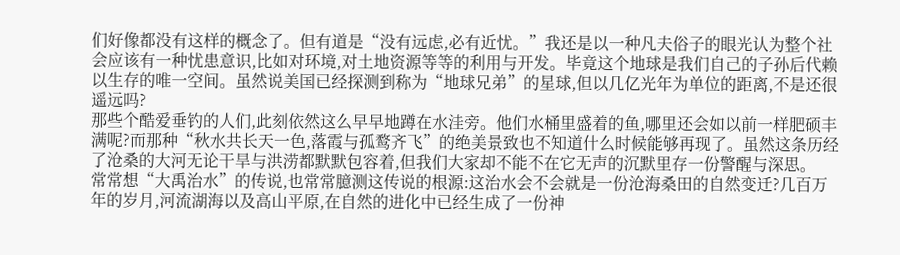们好像都没有这样的概念了。但有道是“没有远虑,必有近忧。”我还是以一种凡夫俗子的眼光认为整个社会应该有一种忧患意识,比如对环境,对土地资源等等的利用与开发。毕竟这个地球是我们自己的子孙后代赖以生存的唯一空间。虽然说美国已经探测到称为“地球兄弟”的星球,但以几亿光年为单位的距离,不是还很遥远吗?
那些个酷爱垂钓的人们,此刻依然这么早早地蹲在水洼旁。他们水桶里盛着的鱼,哪里还会如以前一样肥硕丰满呢?而那种“秋水共长天一色,落霞与孤鹜齐飞”的绝美景致也不知道什么时候能够再现了。虽然这条历经了沧桑的大河无论干旱与洪涝都默默包容着,但我们大家却不能不在它无声的沉默里存一份警醒与深思。
常常想“大禹治水”的传说,也常常臆测这传说的根源:这治水会不会就是一份沧海桑田的自然变迁?几百万年的岁月,河流湖海以及高山平原,在自然的进化中已经生成了一份神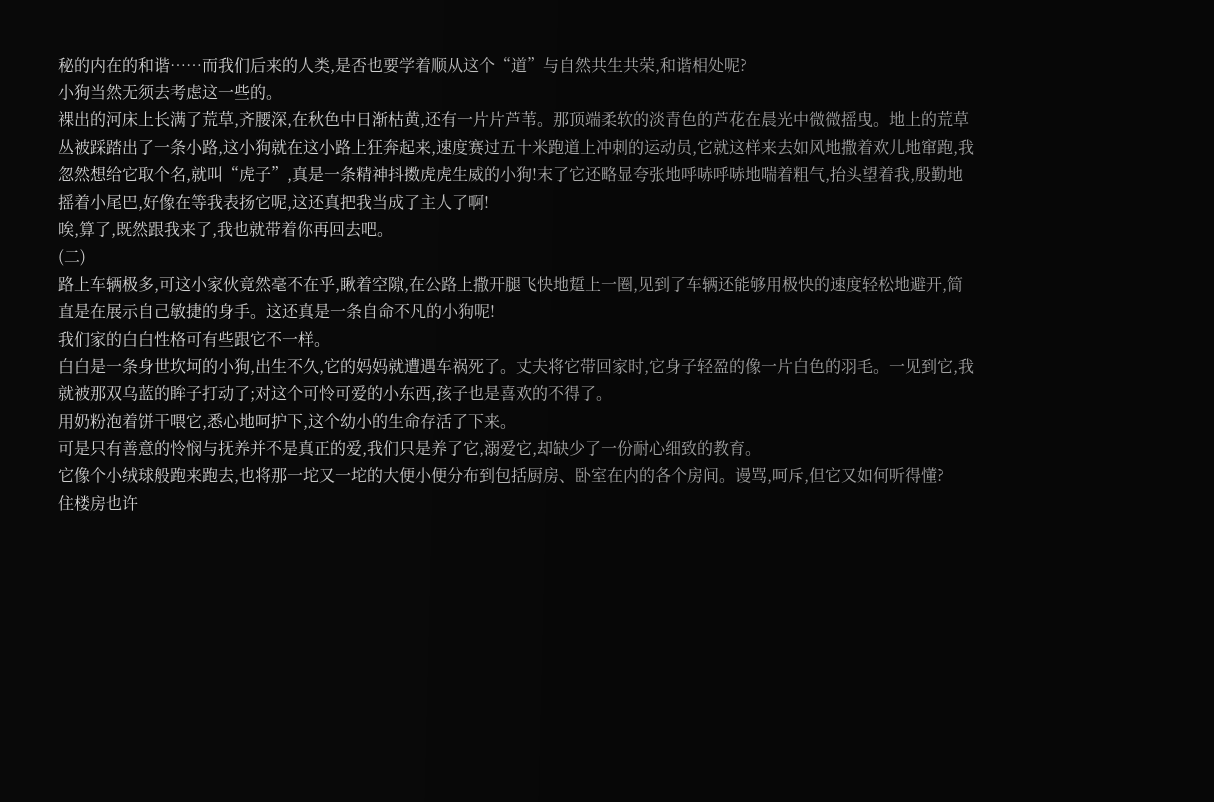秘的内在的和谐……而我们后来的人类,是否也要学着顺从这个“道”与自然共生共荣,和谐相处呢?
小狗当然无须去考虑这一些的。
裸出的河床上长满了荒草,齐腰深,在秋色中日渐枯黄,还有一片片芦苇。那顶端柔软的淡青色的芦花在晨光中微微摇曳。地上的荒草丛被踩踏出了一条小路,这小狗就在这小路上狂奔起来,速度赛过五十米跑道上冲刺的运动员,它就这样来去如风地撒着欢儿地窜跑,我忽然想给它取个名,就叫“虎子”,真是一条精神抖擞虎虎生威的小狗!末了它还略显夸张地呼哧呼哧地喘着粗气,抬头望着我,殷勤地摇着小尾巴,好像在等我表扬它呢,这还真把我当成了主人了啊!
唉,算了,既然跟我来了,我也就带着你再回去吧。
(二)
路上车辆极多,可这小家伙竟然毫不在乎,瞅着空隙,在公路上撒开腿飞快地踅上一圈,见到了车辆还能够用极快的速度轻松地避开,简直是在展示自己敏捷的身手。这还真是一条自命不凡的小狗呢!
我们家的白白性格可有些跟它不一样。
白白是一条身世坎坷的小狗,出生不久,它的妈妈就遭遇车祸死了。丈夫将它带回家时,它身子轻盈的像一片白色的羽毛。一见到它,我就被那双乌蓝的眸子打动了;对这个可怜可爱的小东西,孩子也是喜欢的不得了。
用奶粉泡着饼干喂它,悉心地呵护下,这个幼小的生命存活了下来。
可是只有善意的怜悯与抚养并不是真正的爱,我们只是养了它,溺爱它,却缺少了一份耐心细致的教育。
它像个小绒球般跑来跑去,也将那一坨又一坨的大便小便分布到包括厨房、卧室在内的各个房间。谩骂,呵斥,但它又如何听得懂?
住楼房也许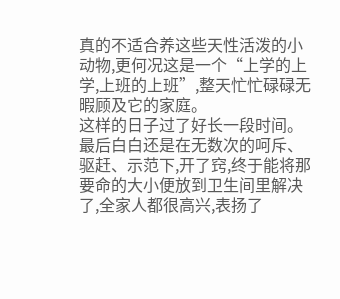真的不适合养这些天性活泼的小动物,更何况这是一个“上学的上学,上班的上班”,整天忙忙碌碌无暇顾及它的家庭。
这样的日子过了好长一段时间。最后白白还是在无数次的呵斥、驱赶、示范下,开了窍,终于能将那要命的大小便放到卫生间里解决了,全家人都很高兴,表扬了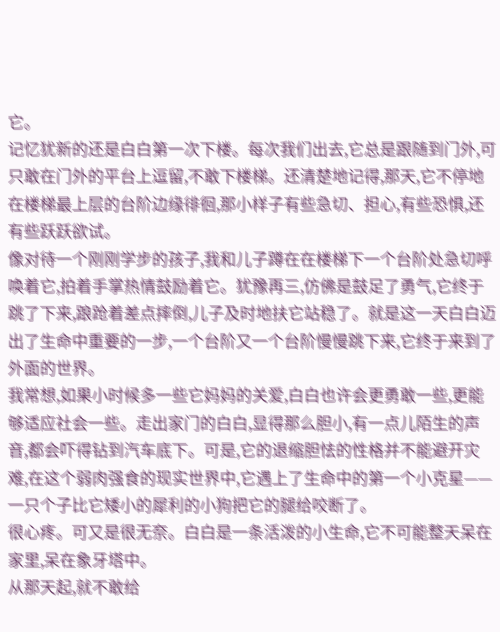它。
记忆犹新的还是白白第一次下楼。每次我们出去,它总是跟随到门外,可只敢在门外的平台上逗留,不敢下楼梯。还清楚地记得,那天,它不停地在楼梯最上层的台阶边缘徘徊,那小样子有些急切、担心,有些恐惧,还有些跃跃欲试。
像对待一个刚刚学步的孩子,我和儿子蹲在在楼梯下一个台阶处急切呼唤着它,拍着手掌热情鼓励着它。犹豫再三,仿佛是鼓足了勇气,它终于跳了下来,踉跄着差点摔倒,儿子及时地扶它站稳了。就是这一天白白迈出了生命中重要的一步,一个台阶又一个台阶慢慢跳下来,它终于来到了外面的世界。
我常想,如果小时候多一些它妈妈的关爱,白白也许会更勇敢一些,更能够适应社会一些。走出家门的白白,显得那么胆小,有一点儿陌生的声音,都会吓得钻到汽车底下。可是,它的退缩胆怯的性格并不能避开灾难,在这个弱肉强食的现实世界中,它遇上了生命中的第一个小克星——一只个子比它矮小的犀利的小狗把它的腿给咬断了。
很心疼。可又是很无奈。白白是一条活泼的小生命,它不可能整天呆在家里,呆在象牙塔中。
从那天起,就不敢给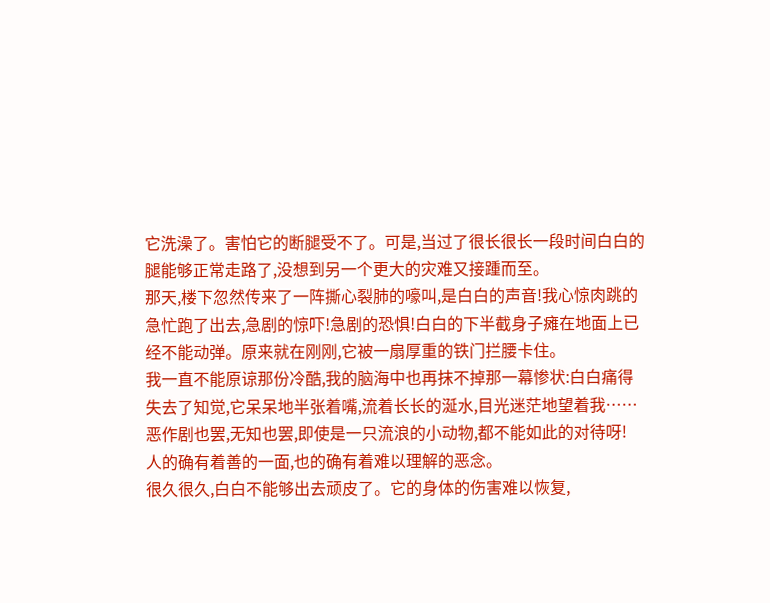它洗澡了。害怕它的断腿受不了。可是,当过了很长很长一段时间白白的腿能够正常走路了,没想到另一个更大的灾难又接踵而至。
那天,楼下忽然传来了一阵撕心裂肺的嚎叫,是白白的声音!我心惊肉跳的急忙跑了出去,急剧的惊吓!急剧的恐惧!白白的下半截身子瘫在地面上已经不能动弹。原来就在刚刚,它被一扇厚重的铁门拦腰卡住。
我一直不能原谅那份冷酷,我的脑海中也再抹不掉那一幕惨状:白白痛得失去了知觉,它呆呆地半张着嘴,流着长长的涎水,目光迷茫地望着我……恶作剧也罢,无知也罢,即使是一只流浪的小动物,都不能如此的对待呀!
人的确有着善的一面,也的确有着难以理解的恶念。
很久很久,白白不能够出去顽皮了。它的身体的伤害难以恢复,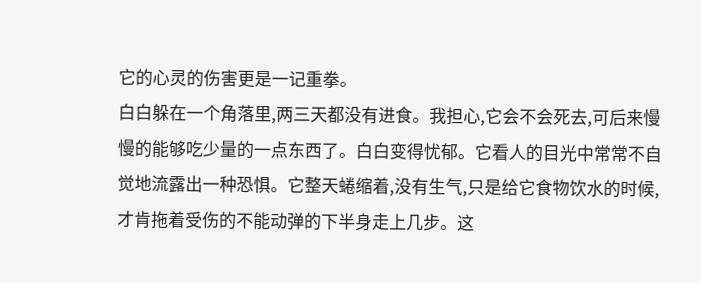它的心灵的伤害更是一记重拳。
白白躲在一个角落里,两三天都没有进食。我担心,它会不会死去,可后来慢慢的能够吃少量的一点东西了。白白变得忧郁。它看人的目光中常常不自觉地流露出一种恐惧。它整天蜷缩着,没有生气,只是给它食物饮水的时候,才肯拖着受伤的不能动弹的下半身走上几步。这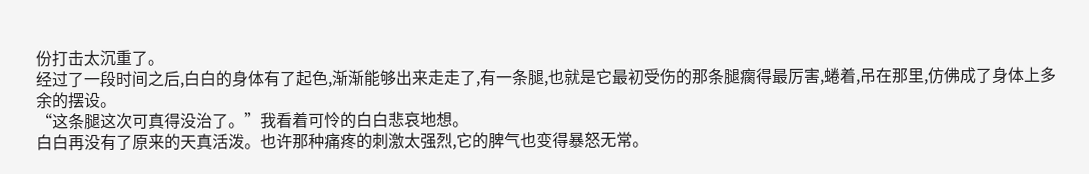份打击太沉重了。
经过了一段时间之后,白白的身体有了起色,渐渐能够出来走走了,有一条腿,也就是它最初受伤的那条腿瘸得最厉害,蜷着,吊在那里,仿佛成了身体上多余的摆设。
“这条腿这次可真得没治了。”我看着可怜的白白悲哀地想。
白白再没有了原来的天真活泼。也许那种痛疼的刺激太强烈,它的脾气也变得暴怒无常。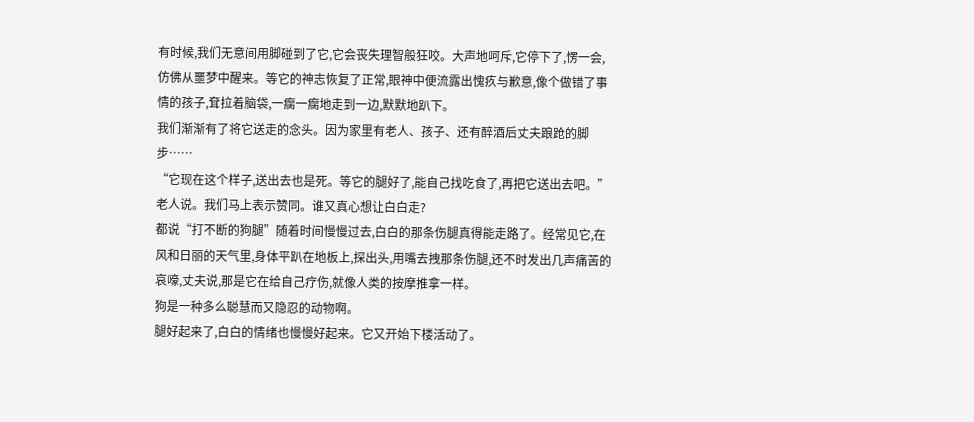有时候,我们无意间用脚碰到了它,它会丧失理智般狂咬。大声地呵斥,它停下了,愣一会,仿佛从噩梦中醒来。等它的神志恢复了正常,眼神中便流露出愧疚与歉意,像个做错了事情的孩子,耷拉着脑袋,一瘸一瘸地走到一边,默默地趴下。
我们渐渐有了将它送走的念头。因为家里有老人、孩子、还有醉酒后丈夫踉跄的脚步……
“它现在这个样子,送出去也是死。等它的腿好了,能自己找吃食了,再把它送出去吧。”老人说。我们马上表示赞同。谁又真心想让白白走?
都说“打不断的狗腿”随着时间慢慢过去,白白的那条伤腿真得能走路了。经常见它,在风和日丽的天气里,身体平趴在地板上,探出头,用嘴去拽那条伤腿,还不时发出几声痛苦的哀嚎,丈夫说,那是它在给自己疗伤,就像人类的按摩推拿一样。
狗是一种多么聪慧而又隐忍的动物啊。
腿好起来了,白白的情绪也慢慢好起来。它又开始下楼活动了。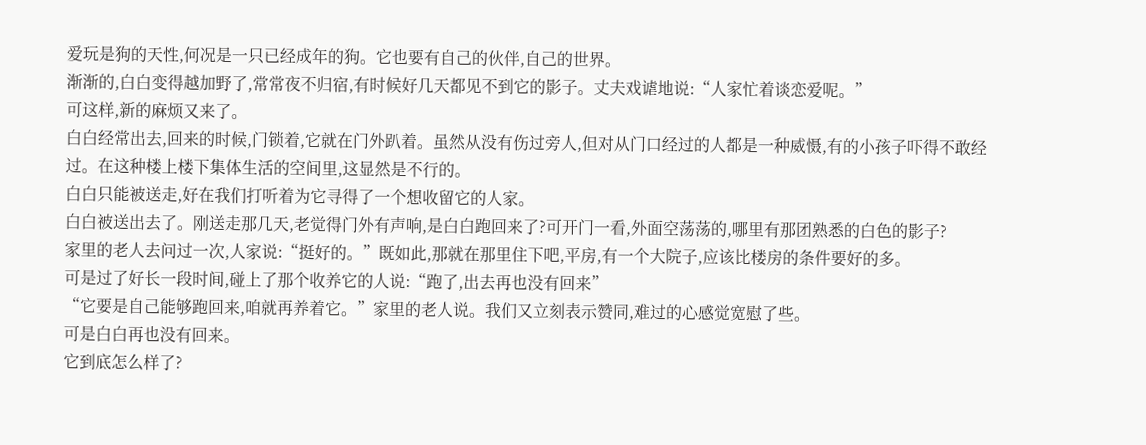爱玩是狗的天性,何况是一只已经成年的狗。它也要有自己的伙伴,自己的世界。
渐渐的,白白变得越加野了,常常夜不归宿,有时候好几天都见不到它的影子。丈夫戏谑地说:“人家忙着谈恋爱呢。”
可这样,新的麻烦又来了。
白白经常出去,回来的时候,门锁着,它就在门外趴着。虽然从没有伤过旁人,但对从门口经过的人都是一种威慑,有的小孩子吓得不敢经过。在这种楼上楼下集体生活的空间里,这显然是不行的。
白白只能被送走,好在我们打听着为它寻得了一个想收留它的人家。
白白被送出去了。刚送走那几天,老觉得门外有声响,是白白跑回来了?可开门一看,外面空荡荡的,哪里有那团熟悉的白色的影子?
家里的老人去问过一次,人家说:“挺好的。”既如此,那就在那里住下吧,平房,有一个大院子,应该比楼房的条件要好的多。
可是过了好长一段时间,碰上了那个收养它的人说:“跑了,出去再也没有回来”
“它要是自己能够跑回来,咱就再养着它。”家里的老人说。我们又立刻表示赞同,难过的心感觉宽慰了些。
可是白白再也没有回来。
它到底怎么样了?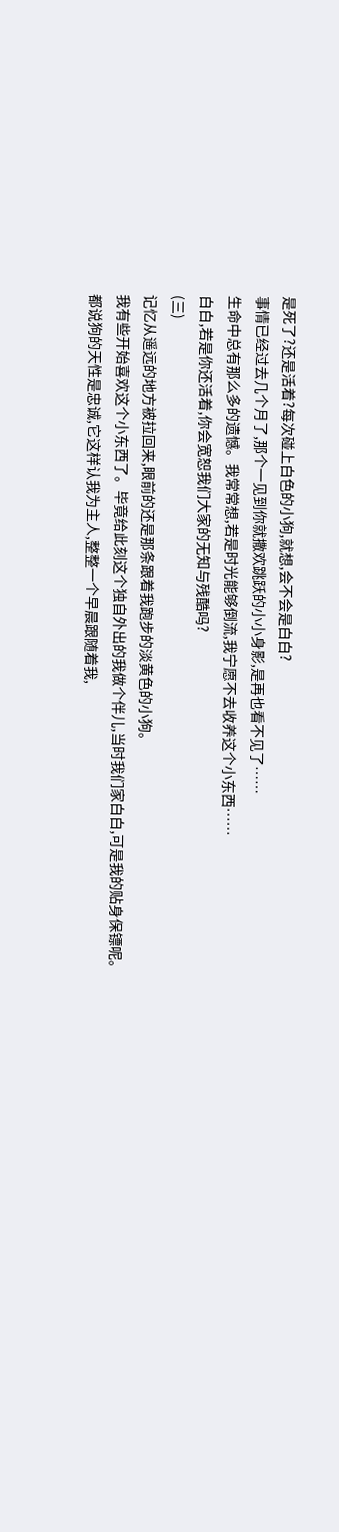是死了?还是活着?每次碰上白色的小狗,就想,会不会是白白?
事情已经过去几个月了,那个一见到你就撒欢跳跃的小小身影,是再也看不见了……
生命中总有那么多的遗憾。我常常想,若是时光能够倒流,我宁愿不去收养这个小东西……
白白,若是你还活着,你会宽恕我们大家的无知与残酷吗?
(三)
记忆从遥远的地方被拉回来,眼前的还是那条跟着我跑步的淡黄色的小狗。
我有些开始喜欢这个小东西了。毕竟给此刻这个独自外出的我做个伴儿,当时我们家白白,可是我的贴身保镖呢。
都说狗的天性是忠诚,它这样认我为主人,整整一个早晨跟随着我,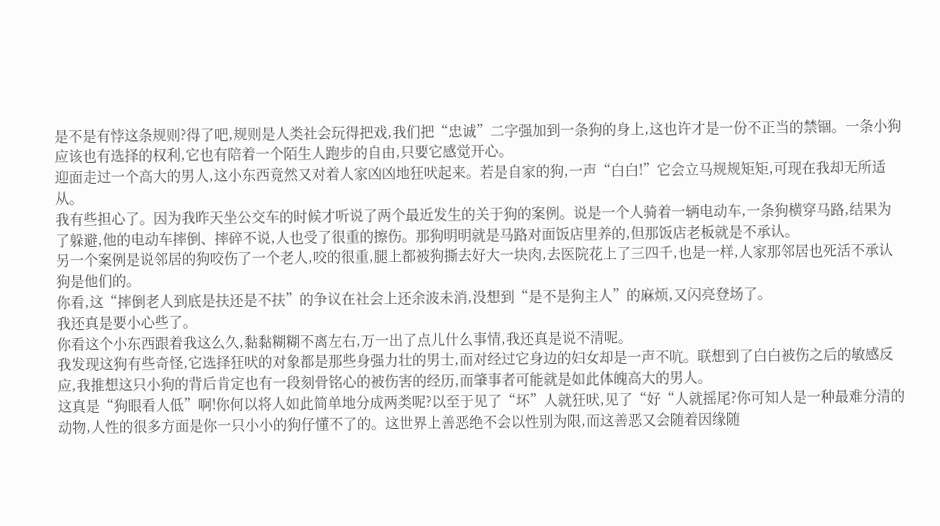是不是有悖这条规则?得了吧,规则是人类社会玩得把戏,我们把“忠诚”二字强加到一条狗的身上,这也许才是一份不正当的禁锢。一条小狗应该也有选择的权利,它也有陪着一个陌生人跑步的自由,只要它感觉开心。
迎面走过一个高大的男人,这小东西竟然又对着人家凶凶地狂吠起来。若是自家的狗,一声“白白!”它会立马规规矩矩,可现在我却无所适从。
我有些担心了。因为我昨天坐公交车的时候才听说了两个最近发生的关于狗的案例。说是一个人骑着一辆电动车,一条狗横穿马路,结果为了躲避,他的电动车摔倒、摔碎不说,人也受了很重的擦伤。那狗明明就是马路对面饭店里养的,但那饭店老板就是不承认。
另一个案例是说邻居的狗咬伤了一个老人,咬的很重,腿上都被狗撕去好大一块肉,去医院花上了三四千,也是一样,人家那邻居也死活不承认狗是他们的。
你看,这“摔倒老人到底是扶还是不扶”的争议在社会上还余波未消,没想到“是不是狗主人”的麻烦,又闪亮登场了。
我还真是要小心些了。
你看这个小东西跟着我这么久,黏黏糊糊不离左右,万一出了点儿什么事情,我还真是说不清呢。
我发现这狗有些奇怪,它选择狂吠的对象都是那些身强力壮的男士,而对经过它身边的妇女却是一声不吭。联想到了白白被伤之后的敏感反应,我推想这只小狗的背后肯定也有一段刻骨铭心的被伤害的经历,而肇事者可能就是如此体魄高大的男人。
这真是“狗眼看人低”啊!你何以将人如此简单地分成两类呢?以至于见了“坏”人就狂吠,见了“好“人就摇尾?你可知人是一种最难分清的动物,人性的很多方面是你一只小小的狗仔懂不了的。这世界上善恶绝不会以性别为限,而这善恶又会随着因缘随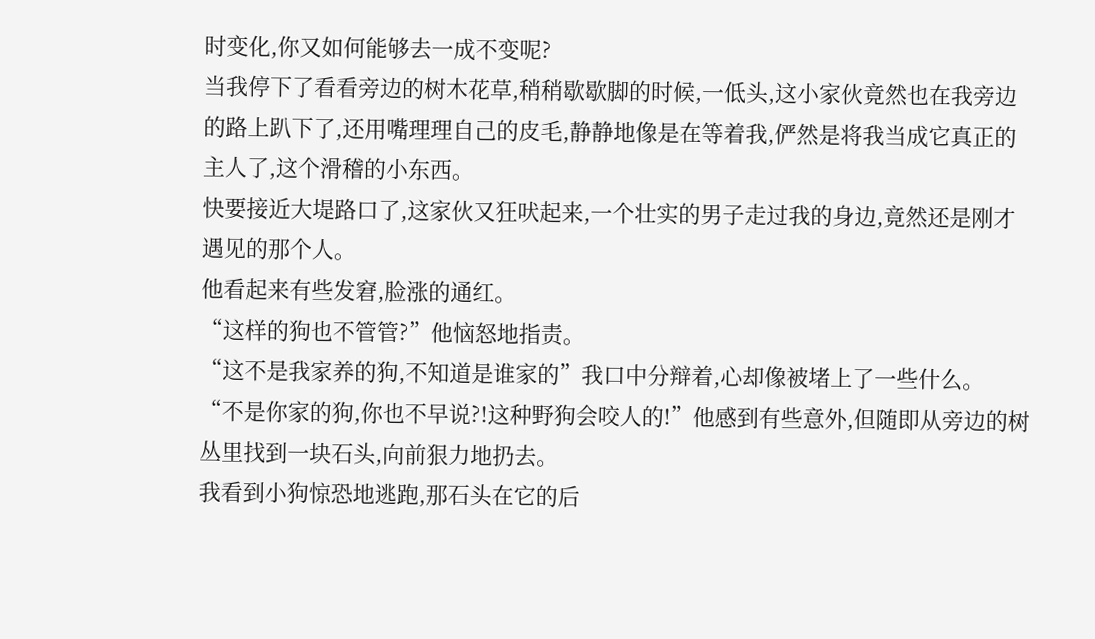时变化,你又如何能够去一成不变呢?
当我停下了看看旁边的树木花草,稍稍歇歇脚的时候,一低头,这小家伙竟然也在我旁边的路上趴下了,还用嘴理理自己的皮毛,静静地像是在等着我,俨然是将我当成它真正的主人了,这个滑稽的小东西。
快要接近大堤路口了,这家伙又狂吠起来,一个壮实的男子走过我的身边,竟然还是刚才遇见的那个人。
他看起来有些发窘,脸涨的通红。
“这样的狗也不管管?”他恼怒地指责。
“这不是我家养的狗,不知道是谁家的”我口中分辩着,心却像被堵上了一些什么。
“不是你家的狗,你也不早说?!这种野狗会咬人的!”他感到有些意外,但随即从旁边的树丛里找到一块石头,向前狠力地扔去。
我看到小狗惊恐地逃跑,那石头在它的后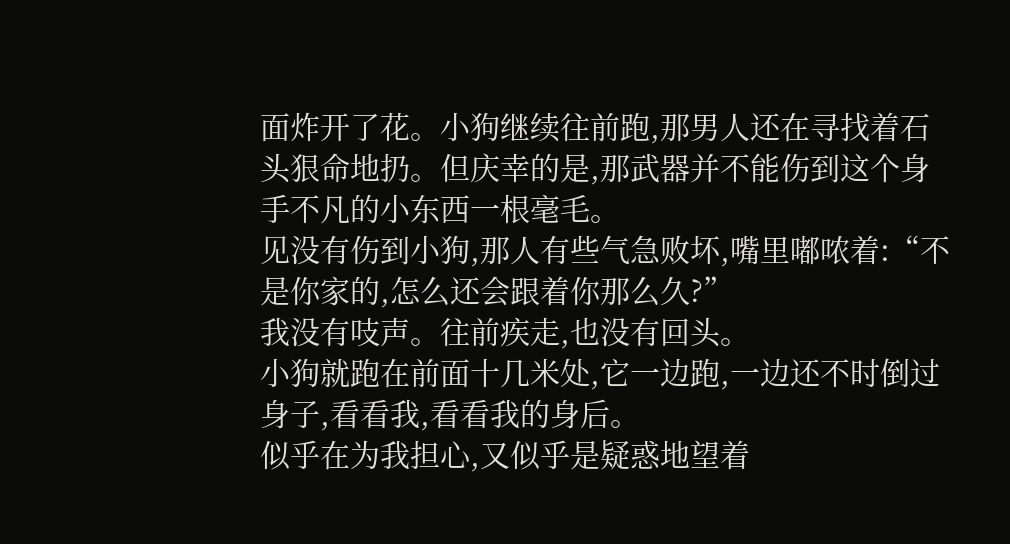面炸开了花。小狗继续往前跑,那男人还在寻找着石头狠命地扔。但庆幸的是,那武器并不能伤到这个身手不凡的小东西一根毫毛。
见没有伤到小狗,那人有些气急败坏,嘴里嘟哝着:“不是你家的,怎么还会跟着你那么久?”
我没有吱声。往前疾走,也没有回头。
小狗就跑在前面十几米处,它一边跑,一边还不时倒过身子,看看我,看看我的身后。
似乎在为我担心,又似乎是疑惑地望着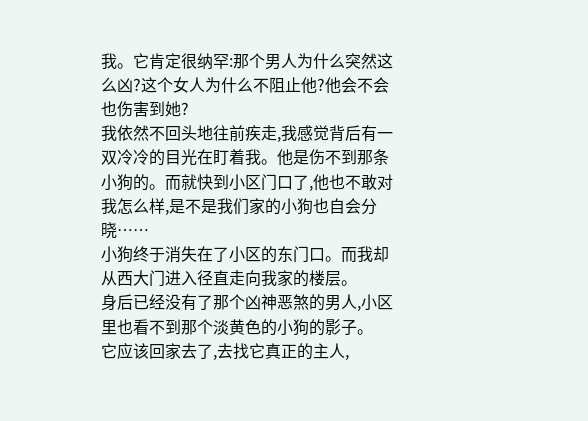我。它肯定很纳罕:那个男人为什么突然这么凶?这个女人为什么不阻止他?他会不会也伤害到她?
我依然不回头地往前疾走,我感觉背后有一双冷冷的目光在盯着我。他是伤不到那条小狗的。而就快到小区门口了,他也不敢对我怎么样,是不是我们家的小狗也自会分晓……
小狗终于消失在了小区的东门口。而我却从西大门进入径直走向我家的楼层。
身后已经没有了那个凶神恶煞的男人,小区里也看不到那个淡黄色的小狗的影子。
它应该回家去了,去找它真正的主人,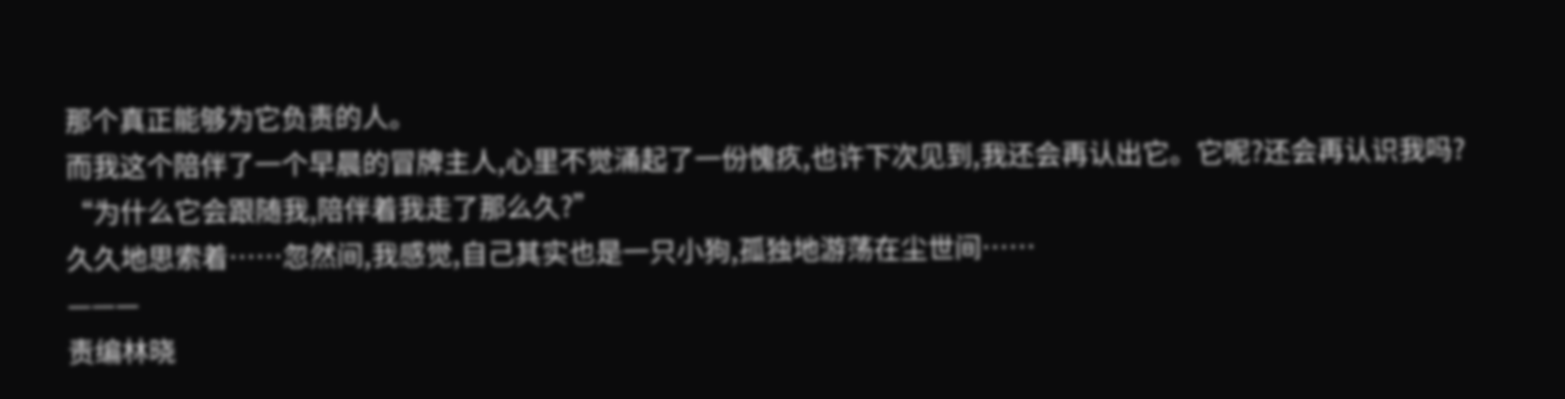那个真正能够为它负责的人。
而我这个陪伴了一个早晨的冒牌主人,心里不觉涌起了一份愧疚,也许下次见到,我还会再认出它。它呢?还会再认识我吗?
“为什么它会跟随我,陪伴着我走了那么久?”
久久地思索着……忽然间,我感觉,自己其实也是一只小狗,孤独地游荡在尘世间……
———
责编林晓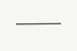———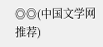◎◎(中国文学网推荐)